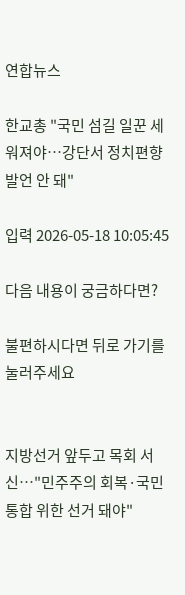연합뉴스

한교총 "국민 섬길 일꾼 세워져야…강단서 정치편향 발언 안 돼"

입력 2026-05-18 10:05:45

다음 내용이 궁금하다면?

불편하시다면 뒤로 가기를 눌러주세요


지방선거 앞두고 목회 서신…"민주주의 회복·국민통합 위한 선거 돼야"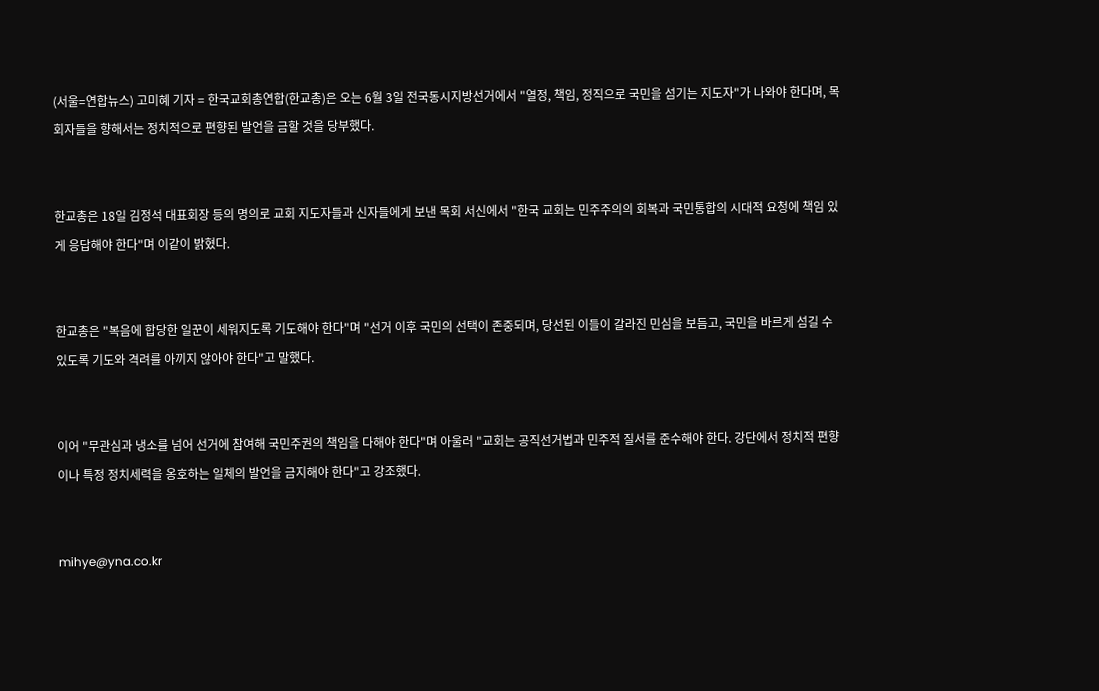(서울=연합뉴스) 고미혜 기자 = 한국교회총연합(한교총)은 오는 6월 3일 전국동시지방선거에서 "열정, 책임, 정직으로 국민을 섬기는 지도자"가 나와야 한다며, 목회자들을 향해서는 정치적으로 편향된 발언을 금할 것을 당부했다.


한교총은 18일 김정석 대표회장 등의 명의로 교회 지도자들과 신자들에게 보낸 목회 서신에서 "한국 교회는 민주주의의 회복과 국민통합의 시대적 요청에 책임 있게 응답해야 한다"며 이같이 밝혔다.


한교총은 "복음에 합당한 일꾼이 세워지도록 기도해야 한다"며 "선거 이후 국민의 선택이 존중되며, 당선된 이들이 갈라진 민심을 보듬고, 국민을 바르게 섬길 수 있도록 기도와 격려를 아끼지 않아야 한다"고 말했다.


이어 "무관심과 냉소를 넘어 선거에 참여해 국민주권의 책임을 다해야 한다"며 아울러 "교회는 공직선거법과 민주적 질서를 준수해야 한다. 강단에서 정치적 편향이나 특정 정치세력을 옹호하는 일체의 발언을 금지해야 한다"고 강조했다.


mihye@yna.co.kr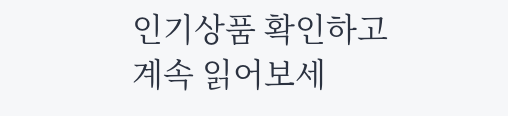인기상품 확인하고 계속 읽어보세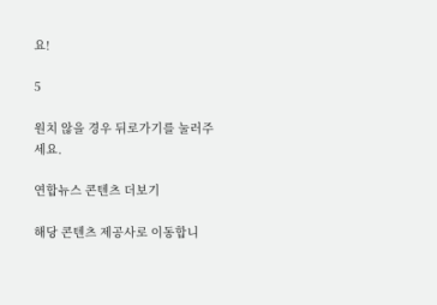요!

5

원치 않을 경우 뒤로가기를 눌러주세요.

연합뉴스 콘텐츠 더보기

해당 콘텐츠 제공사로 이동합니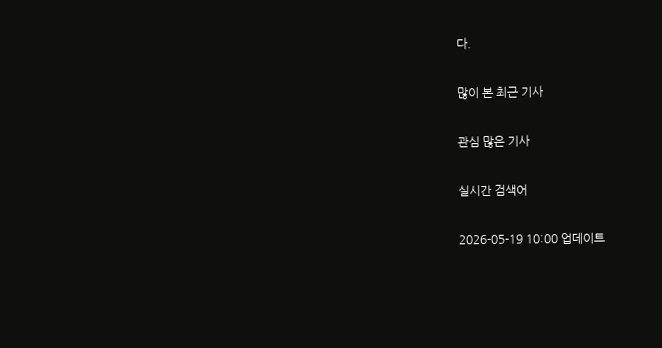다.

많이 본 최근 기사

관심 많은 기사

실시간 검색어

2026-05-19 10:00 업데이트